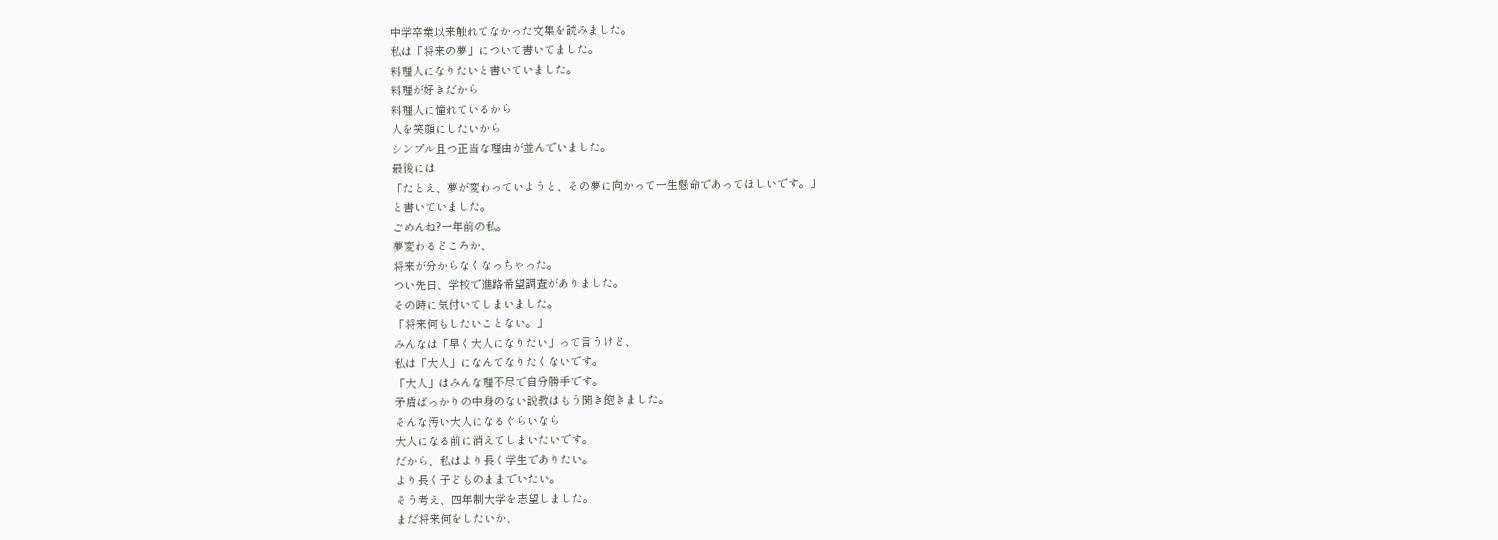中学卒業以来触れてなかった文集を読みました。
私は「将来の夢」について書いてました。
料理人になりたいと書いていました。
料理が好きだから
料理人に憧れているから
人を笑顔にしたいから
シンプル且つ正当な理由が並んでいました。
最後には
「たとえ、夢が変わっていようと、その夢に向かって一生懸命であってほしいです。」
と書いていました。
ごめんね?一年前の私。
夢変わるどころか、
将来が分からなくなっちゃった。
つい先日、学校で進路希望調査がありました。
その時に気付いてしまいました。
「将来何もしたいことない。」
みんなは「早く大人になりたい」って言うけど、
私は「大人」になんてなりたくないです。
「大人」はみんな理不尽で自分勝手です。
矛盾ばっかりの中身のない説教はもう聞き飽きました。
そんな汚い大人になるぐらいなら
大人になる前に消えてしまいたいです。
だから、私はより長く学生でありたい。
より長く子どものままでいたい。
そう考え、四年制大学を志望しました。
まだ将来何をしたいか、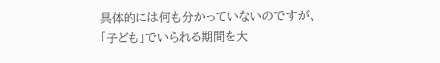具体的には何も分かっていないのですが、
「子ども」でいられる期間を大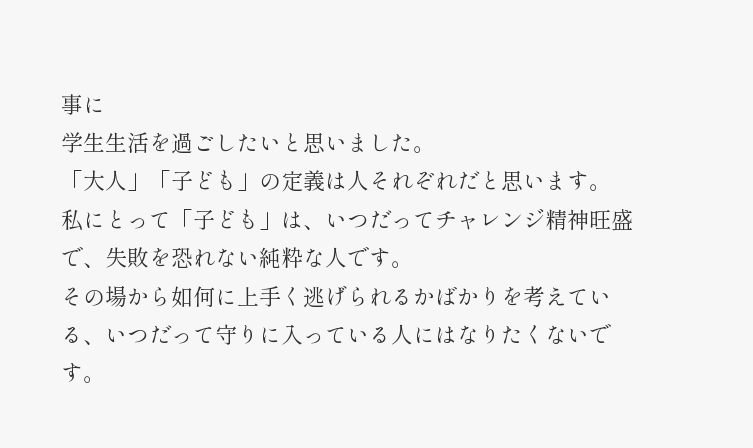事に
学生生活を過ごしたいと思いました。
「大人」「子ども」の定義は人それぞれだと思います。
私にとって「子ども」は、いつだってチャレンジ精神旺盛で、失敗を恐れない純粋な人です。
その場から如何に上手く逃げられるかばかりを考えている、いつだって守りに入っている人にはなりたくないです。